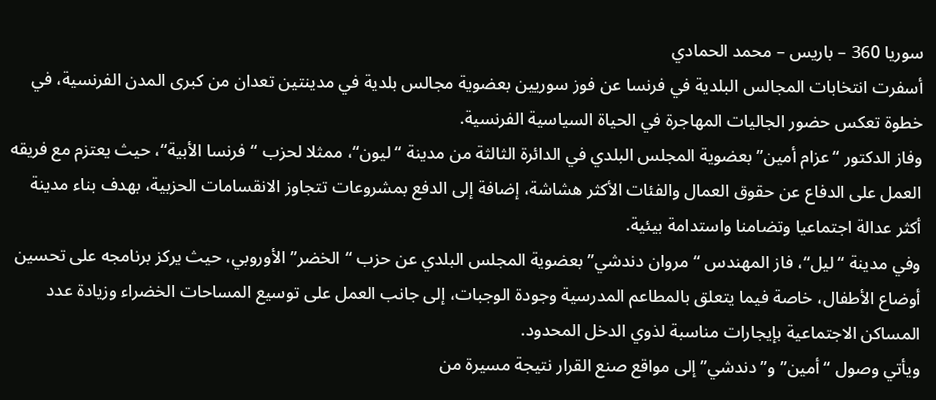سوريا 360 – باريس – محمد الحمادي
أسفرت انتخابات المجالس البلدية في فرنسا عن فوز سوريين بعضوية مجالس بلدية في مدينتين تعدان من كبرى المدن الفرنسية، في خطوة تعكس حضور الجاليات المهاجرة في الحياة السياسية الفرنسية.
وفاز الدكتور “عزام أمين” بعضوية المجلس البلدي في الدائرة الثالثة من مدينة “ليون“، ممثلا لحزب “فرنسا الأبية“، حيث يعتزم مع فريقه العمل على الدفاع عن حقوق العمال والفئات الأكثر هشاشة، إضافة إلى الدفع بمشروعات تتجاوز الانقسامات الحزبية، بهدف بناء مدينة أكثر عدالة اجتماعيا وتضامنا واستدامة بيئية.
وفي مدينة “ليل“، فاز المهندس “مروان دندشي” بعضوية المجلس البلدي عن حزب “الخضر” الأوروبي، حيث يركز برنامجه على تحسين أوضاع الأطفال، خاصة فيما يتعلق بالمطاعم المدرسية وجودة الوجبات، إلى جانب العمل على توسيع المساحات الخضراء وزيادة عدد المساكن الاجتماعية بإيجارات مناسبة لذوي الدخل المحدود.
ويأتي وصول “أمين” و”دندشي” إلى مواقع صنع القرار نتيجة مسيرة من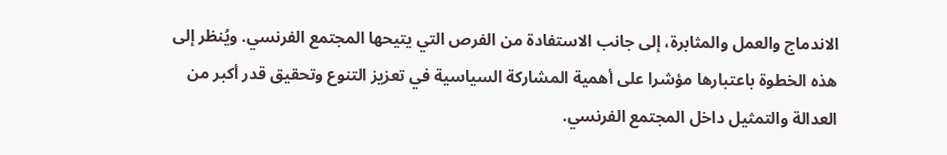الاندماج والعمل والمثابرة، إلى جانب الاستفادة من الفرص التي يتيحها المجتمع الفرنسي. ويُنظر إلى هذه الخطوة باعتبارها مؤشرا على أهمية المشاركة السياسية في تعزيز التنوع وتحقيق قدر أكبر من العدالة والتمثيل داخل المجتمع الفرنسي.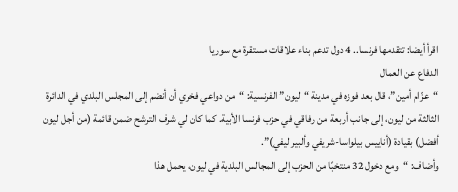اقرأ أيضا: تتقدمها فرنسا.. 4 دول تدعم بناء علاقات مستقرة مع سوريا
الدفاع عن العمال
“عزّام أمين”، قال بعد فوزه في مدينة “ليون” الفرنسية: “من دواعي فخري أن أنضم إلى المجلس البلدي في الدائرة الثالثة من ليون، إلى جانب أربعة من رفاقي في حزب فرنسا الأبية. كما كان لي شرف الترشح ضمن قائمة (من أجل ليون أفضل) بقيادة (أناييس بيلواسا-شريفي وألبير ليفي)”.
وأضاف: “ومع دخول 32 منتخبًا من الحزب إلى المجالس البلدية في ليون، يحمل هذا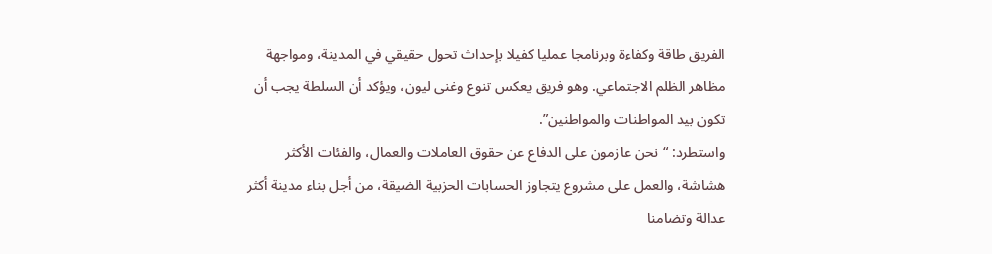الفريق طاقة وكفاءة وبرنامجا عمليا كفيلا بإحداث تحول حقيقي في المدينة، ومواجهة مظاهر الظلم الاجتماعي. وهو فريق يعكس تنوع وغنى ليون، ويؤكد أن السلطة يجب أن تكون بيد المواطنات والمواطنين”.
واستطرد: “نحن عازمون على الدفاع عن حقوق العاملات والعمال، والفئات الأكثر هشاشة، والعمل على مشروع يتجاوز الحسابات الحزبية الضيقة، من أجل بناء مدينة أكثر عدالة وتضامنا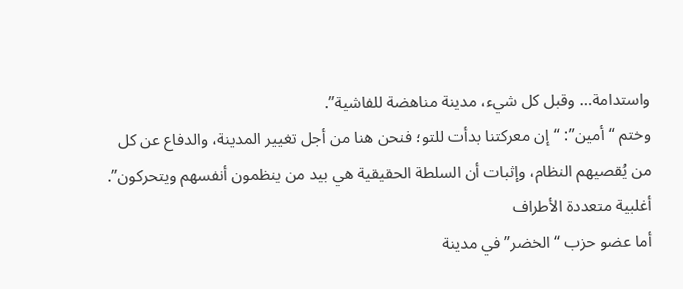واستدامة… وقبل كل شيء، مدينة مناهضة للفاشية”.
وختم “أمين”: “إن معركتنا بدأت للتو؛ فنحن هنا من أجل تغيير المدينة، والدفاع عن كل من يُقصيهم النظام، وإثبات أن السلطة الحقيقية هي بيد من ينظمون أنفسهم ويتحركون”.
أغلبية متعددة الأطراف
أما عضو حزب “الخضر” في مدينة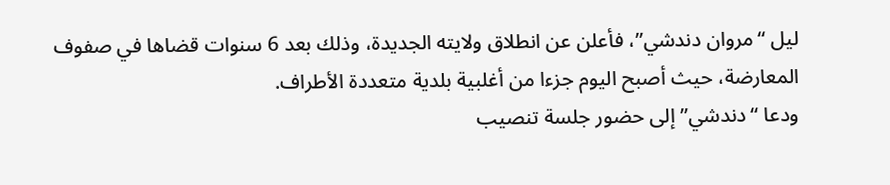ليل “مروان دندشي”، فأعلن عن انطلاق ولايته الجديدة، وذلك بعد 6 سنوات قضاها في صفوف المعارضة، حيث أصبح اليوم جزءا من أغلبية بلدية متعددة الأطراف.
ودعا “دندشي” إلى حضور جلسة تنصيب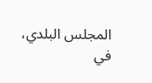المجلس البلدي، في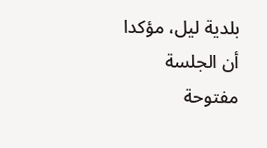بلدية ليل، مؤكدا أن الجلسة مفتوحة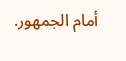أمام الجمهور.